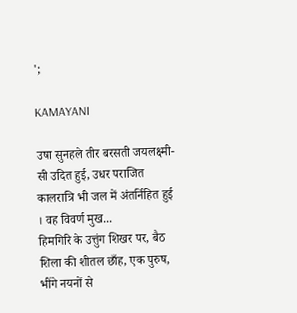';

KAMAYANI

उषा सुनहले तीर बरसती जयलक्ष्मी-सी उदित हुई, उधर पराजित कालरात्रि भी जल में अंतर्निहित हुई । वह विवर्ण मुख...
हिमगिरि के उत्तुंग शिखर पर, बैठ शिला की शीतल छाँह, एक पुरुष, भींगे नयनों से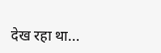देख रहा था...